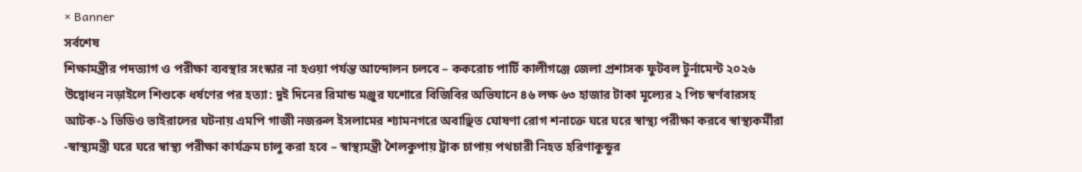× Banner
সর্বশেষ
শিক্ষামন্ত্রীর পদত্যাগ ও পরীক্ষা ব্যবস্থার সংস্কার না হওয়া পর্যন্ত আন্দোলন চলবে – ককরোচ পার্টি কালীগঞ্জে জেলা প্রশাসক ফুটবল টুর্নামেন্ট ২০২৬ উদ্বোধন নড়াইলে শিশুকে ধর্ষণের পর হত্যা: দুই দিনের রিমান্ড মঞ্জুর যশোরে বিজিবির অভিযানে ৪৬ লক্ষ ৬৩ হাজার টাকা মূল্যের ২ পিচ স্বর্ণবারসহ আটক-১ ভিডিও ভাইরালের ঘটনায় এমপি গাজী নজরুল ইসলামের শ্যামনগরে অবাঞ্ছিত ঘোষণা রোগ শনাক্তে ঘরে ঘরে স্বাস্থ্য পরীক্ষা করবে স্বাস্থ্যকর্মীরা -স্বাস্থ্যমন্ত্রী ঘরে ঘরে স্বাস্থ্য পরীক্ষা কার্যক্রম চালু করা হবে – স্বাস্থ্যমন্ত্রী শৈলকুপায় ট্রাক চাপায় পথচারী নিহত হরিণাকুন্ডুর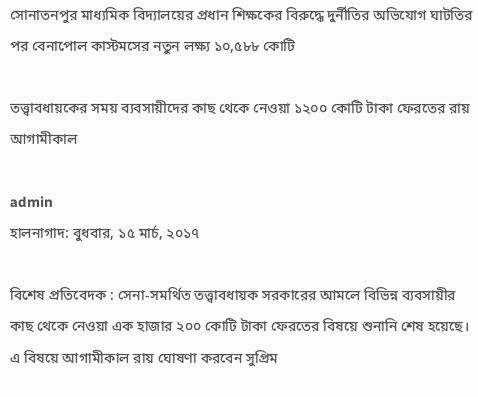সোনাতনপুর মাধ্যমিক বিদ্যালয়ের প্রধান শিক্ষকের বিরুদ্ধে দুর্নীতির অভিযোগ ঘাটতির পর বেনাপোল কাস্টমসের নতুন লক্ষ্য ১০,৫৮৮ কোটি

তত্ত্বাবধায়কের সময় ব্যবসায়ীদের কাছ থেকে নেওয়া ১২০০ কোটি টাকা ফেরতের রায় আগামীকাল

admin
হালনাগাদ: বুধবার, ১৫ মার্চ, ২০১৭

বিশেষ প্রতিবেদক : সেনা-সমর্থিত তত্ত্বাবধায়ক সরকারের আমলে বিভিন্ন ব্যবসায়ীর কাছ থেকে নেওয়া এক হাজার ২০০ কোটি টাকা ফেরতের বিষয়ে শুনানি শেষ হয়েছে। এ বিষয়ে আগামীকাল রায় ঘোষণা করবেন সুপ্রিম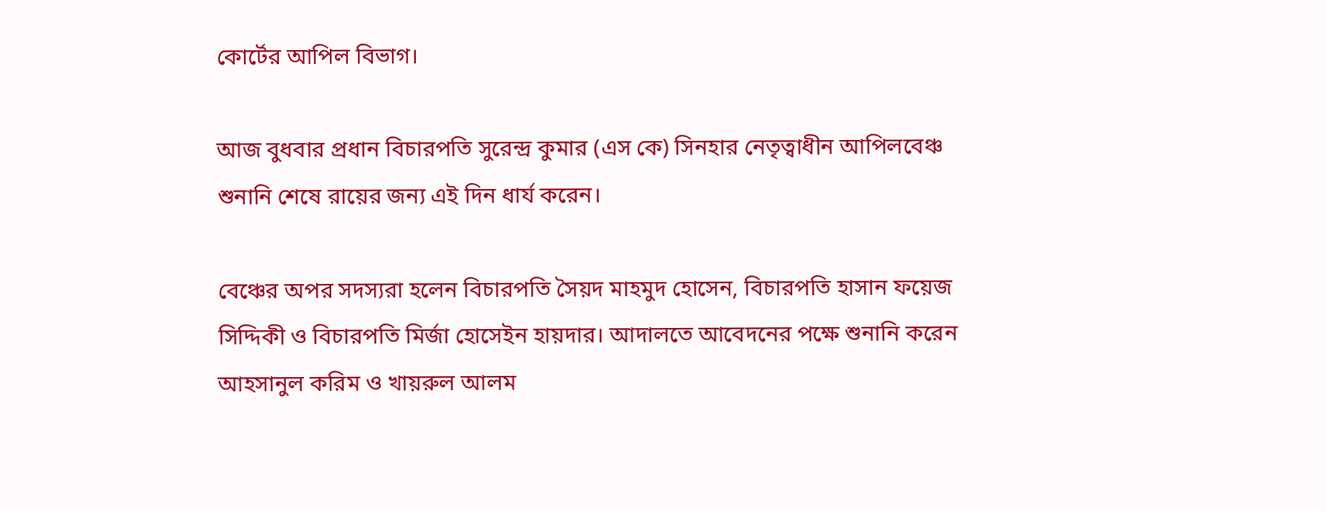কোর্টের আপিল বিভাগ।

আজ বুধবার প্রধান বিচারপতি সুরেন্দ্র কুমার (এস কে) সিনহার নেতৃত্বাধীন আপিলবেঞ্চ শুনানি শেষে রায়ের জন্য এই দিন ধার্য করেন।

বেঞ্চের অপর সদস্যরা হলেন বিচারপতি সৈয়দ মাহমুদ হোসেন, বিচারপতি হাসান ফয়েজ সিদ্দিকী ও বিচারপতি মির্জা হোসেইন হায়দার। আদালতে আবেদনের পক্ষে শুনানি করেন আহসানুল করিম ও খায়রুল আলম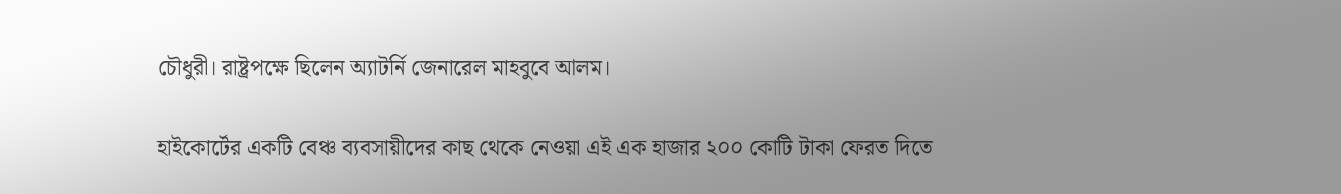চৌধুরী। রাষ্ট্রপক্ষে ছিলেন অ্যাটর্নি জেনারেল মাহবুবে আলম।

হাইকোর্টের একটি বেঞ্চ ব্যবসায়ীদের কাছ থেকে নেওয়া এই এক হাজার ২০০ কোটি টাকা ফেরত দিতে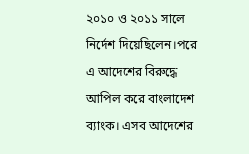২০১০ ও ২০১১ সালে  নির্দেশ দিয়েছিলেন।পরে এ আদেশের বিরুদ্ধে আপিল করে বাংলাদেশ ব্যাংক। এসব আদেশের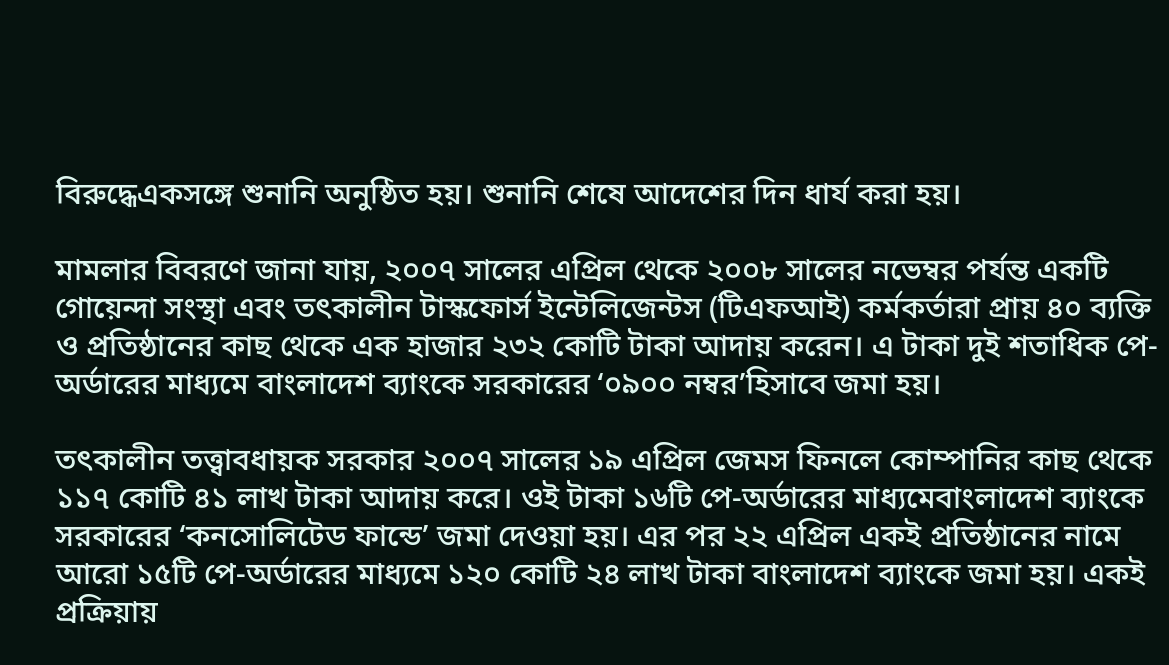বিরুদ্ধেএকসঙ্গে শুনানি অনুষ্ঠিত হয়। শুনানি শেষে আদেশের দিন ধার্য করা হয়।

মামলার বিবরণে জানা যায়, ২০০৭ সালের এপ্রিল থেকে ২০০৮ সালের নভেম্বর পর্যন্ত একটি গোয়েন্দা সংস্থা এবং তৎকালীন টাস্কফোর্স ইন্টেলিজেন্টস (টিএফআই) কর্মকর্তারা প্রায় ৪০ ব্যক্তি ও প্রতিষ্ঠানের কাছ থেকে এক হাজার ২৩২ কোটি টাকা আদায় করেন। এ টাকা দুই শতাধিক পে-অর্ডারের মাধ্যমে বাংলাদেশ ব্যাংকে সরকারের ‘০৯০০ নম্বর’হিসাবে জমা হয়।

তৎকালীন তত্ত্বাবধায়ক সরকার ২০০৭ সালের ১৯ এপ্রিল জেমস ফিনলে কোম্পানির কাছ থেকে ১১৭ কোটি ৪১ লাখ টাকা আদায় করে। ওই টাকা ১৬টি পে-অর্ডারের মাধ্যমেবাংলাদেশ ব্যাংকে সরকারের ‘কনসোলিটেড ফান্ডে’ জমা দেওয়া হয়। এর পর ২২ এপ্রিল একই প্রতিষ্ঠানের নামে আরো ১৫টি পে-অর্ডারের মাধ্যমে ১২০ কোটি ২৪ লাখ টাকা বাংলাদেশ ব্যাংকে জমা হয়। একই প্রক্রিয়ায়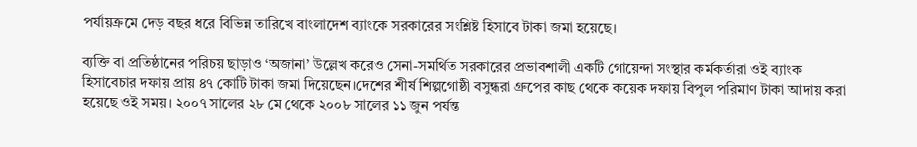পর্যায়ক্রমে দেড় বছর ধরে বিভিন্ন তারিখে বাংলাদেশ ব্যাংকে সরকারের সংশ্লিষ্ট হিসাবে টাকা জমা হয়েছে।

ব্যক্তি বা প্রতিষ্ঠানের পরিচয় ছাড়াও ‘অজানা’ উল্লেখ করেও সেনা-সমর্থিত সরকারের প্রভাবশালী একটি গোয়েন্দা সংস্থার কর্মকর্তারা ওই ব্যাংক হিসাবেচার দফায় প্রায় ৪৭ কোটি টাকা জমা দিয়েছেন।দেশের শীর্ষ শিল্পগোষ্ঠী বসুন্ধরা গ্রুপের কাছ থেকে কয়েক দফায় বিপুল পরিমাণ টাকা আদায় করা হয়েছে ওই সময়। ২০০৭ সালের ২৮ মে থেকে ২০০৮ সালের ১১ জুন পর্যন্ত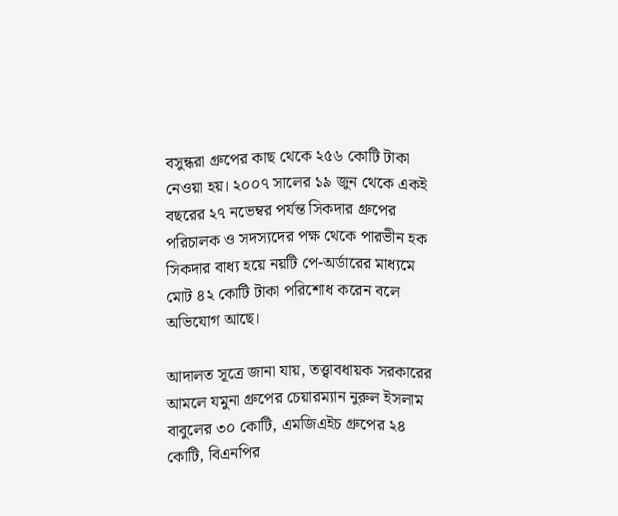বসুন্ধরা গ্রুপের কাছ থেকে ২৫৬ কোটি টাকা নেওয়া হয়। ২০০৭ সালের ১৯ জুন থেকে একই বছরের ২৭ নভেম্বর পর্যন্ত সিকদার গ্রুপের পরিচালক ও সদস্যদের পক্ষ থেকে পারভীন হক সিকদার বাধ্য হয়ে নয়টি পে-অর্ডারের মাধ্যমে মোট ৪২ কোটি টাকা পরিশোধ করেন বলে অভিযোগ আছে।

আদালত সূত্রে জানা যায়, তত্ত্বাবধায়ক সরকারের আমলে যমুনা গ্রুপের চেয়ারম্যান নুরুল ইসলাম বাবুলের ৩০ কোটি, এমজিএইচ গ্রুপের ২৪ কোটি, বিএনপির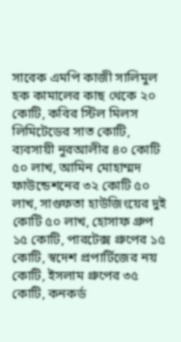সাবেক এমপি কাজী সালিমুল হক কামালের কাছ থেকে ২০ কোটি, কবির স্টিল মিলস লিমিটেডের সাত কোটি, ব্যবসায়ী নুরআলীর ৪০ কোটি ৫০ লাখ, আমিন মোহাম্মদ ফাউন্ডেশনের ৩২ কোটি ৫০ লাখ, সাগুফতা হাউজিংয়ের দুই কোটি ৫০ লাখ, হোসাফ গ্রুপ ১৫ কোটি, পারটেক্স গ্রুপের ১৫ কোটি, স্বদেশ প্রপার্টিজের নয় কোটি, ইসলাম গ্রুপের ৩৫ কোটি, কনকর্ড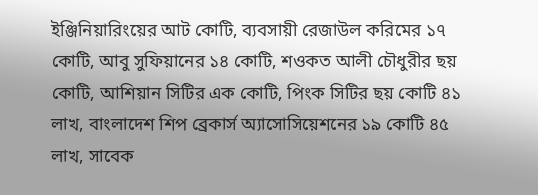ইঞ্জিনিয়ারিংয়ের আট কোটি, ব্যবসায়ী রেজাউল করিমের ১৭ কোটি, আবু সুফিয়ানের ১৪ কোটি, শওকত আলী চৌধুরীর ছয় কোটি, আশিয়ান সিটির এক কোটি, পিংক সিটির ছয় কোটি ৪১ লাখ, বাংলাদেশ শিপ ব্রেকার্স অ্যাসোসিয়েশনের ১৯ কোটি ৪৫ লাখ, সাবেক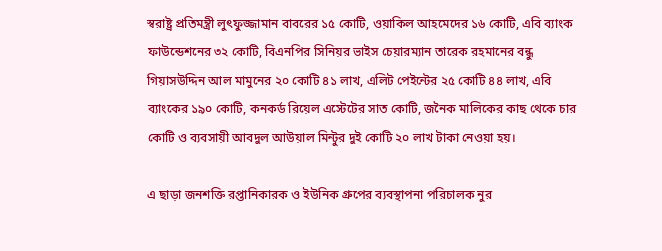স্বরাষ্ট্র প্রতিমন্ত্রী লুৎফুজ্জামান বাবরের ১৫ কোটি, ওয়াকিল আহমেদের ১৬ কোটি, এবি ব্যাংক ফাউন্ডেশনের ৩২ কোটি, বিএনপির সিনিয়র ভাইস চেয়ারম্যান তারেক রহমানের বন্ধু গিয়াসউদ্দিন আল মামুনের ২০ কোটি ৪১ লাখ, এলিট পেইন্টের ২৫ কোটি ৪৪ লাখ, এবি ব্যাংকের ১৯০ কোটি, কনকর্ড রিয়েল এস্টেটের সাত কোটি, জনৈক মালিকের কাছ থেকে চার কোটি ও ব্যবসায়ী আবদুল আউয়াল মিন্টুর দুই কোটি ২০ লাখ টাকা নেওয়া হয়।

এ ছাড়া জনশক্তি রপ্তানিকারক ও ইউনিক গ্রুপের ব্যবস্থাপনা পরিচালক নুর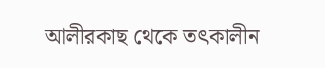আলীরকাছ থেকে তৎকালীন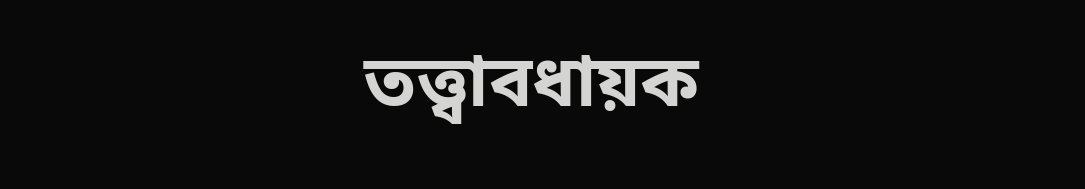তত্ত্বাবধায়ক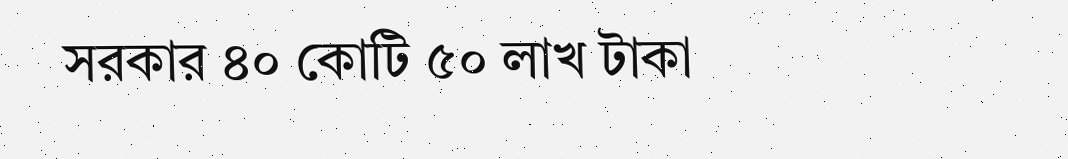সরকার ৪০ কোটি ৫০ লাখ টাকা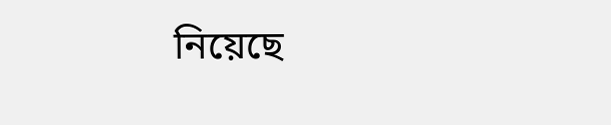নিয়েছে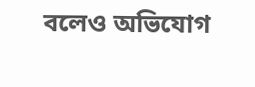বলেও অভিযোগ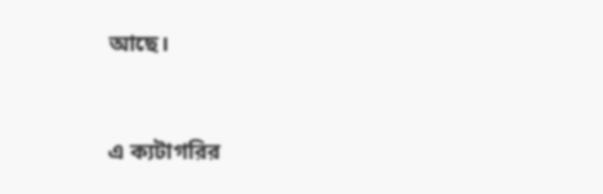আছে।


এ ক্যটাগরির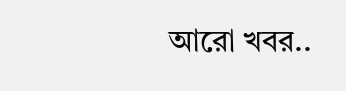আরো খবর..